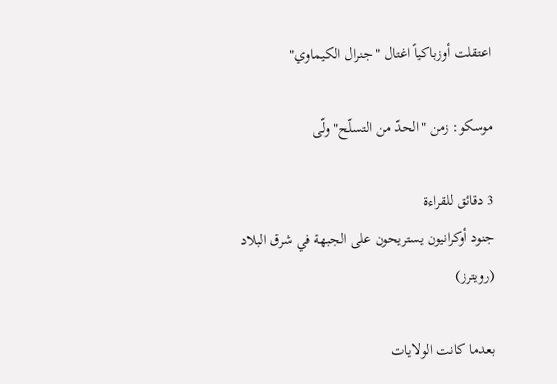اعتقلت أوزباكياً اغتال "جنرال الكيماوي"

موسكو: زمن "الحدّ من التسلّح" ولّى

3 دقائق للقراءة
جنود أوكرانيون يستريحون على الجبهة في شرق البلاد (رويترز)

بعدما كانت الولايات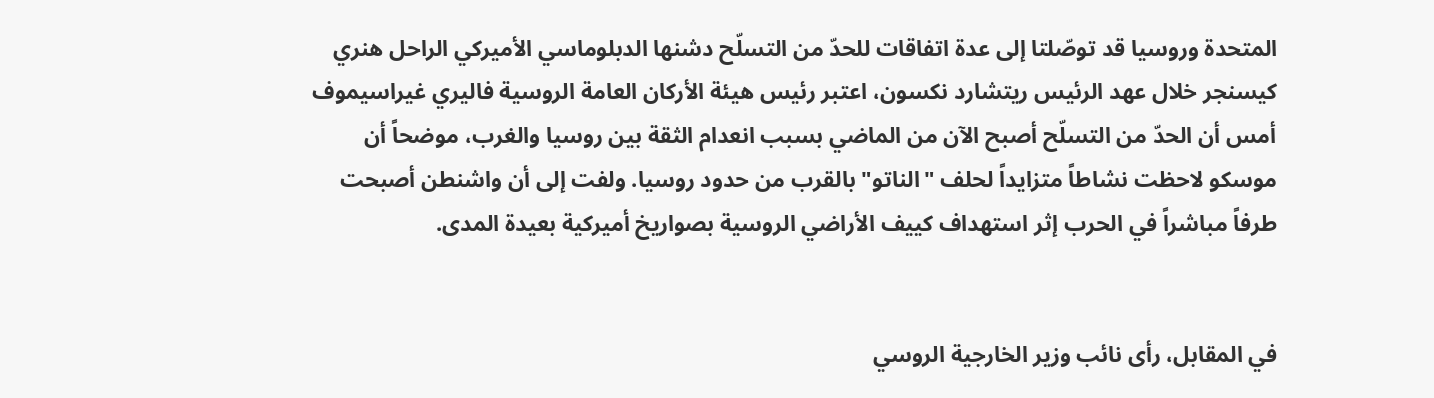المتحدة وروسيا قد توصّلتا إلى عدة اتفاقات للحدّ من التسلّح دشنها الدبلوماسي الأميركي الراحل هنري كيسنجر خلال عهد الرئيس ريتشارد نكسون، اعتبر رئيس هيئة الأركان العامة الروسية فاليري غيراسيموف أمس أن الحدّ من التسلّح أصبح الآن من الماضي بسبب انعدام الثقة بين روسيا والغرب، موضحاً أن موسكو لاحظت نشاطاً متزايداً لحلف "الناتو" بالقرب من حدود روسيا. ولفت إلى أن واشنطن أصبحت طرفاً مباشراً في الحرب إثر استهداف كييف الأراضي الروسية بصواريخ أميركية بعيدة المدى.


في المقابل، رأى نائب وزير الخارجية الروسي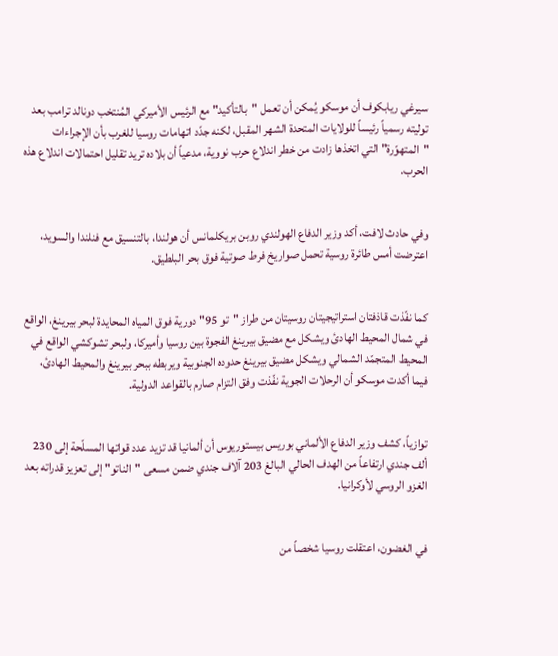سيرغي ريابكوف أن موسكو يُمكن أن تعمل "بالتأكيد" مع الرئيس الأميركي المُنتخب دونالد ترامب بعد توليته رسمياً رئيساً للولايات المتحدة الشهر المقبل، لكنه جدّد اتهامات روسيا للغرب بأن الإجراءات "المتهوّرة" التي اتخذها زادت من خطر اندلاع حرب نووية، مدعياً أن بلاده تريد تقليل احتمالات اندلاع هذه الحرب.


وفي حادث لافت، أكد وزير الدفاع الهولندي روبن بريكلمانس أن هولندا، بالتنسيق مع فنلندا والسويد، اعترضت أمس طائرة روسية تحمل صواريخ فرط صوتية فوق بحر البلطيق.


كما نفّذت قاذفتان استراتيجيتان روسيتان من طراز "تو 95" دورية فوق المياه المحايدة لبحر بيرينغ، الواقع في شمال المحيط الهادئ ويشكل مع مضيق بيرينغ الفجوة بين روسيا وأميركا، ولبحر تشوكشي الواقع في المحيط المتجمّد الشمالي ويشكل مضيق بيرينغ حدوده الجنوبية ويربطه ببحر بيرينغ والمحيط الهادئ، فيما أكدت موسكو أن الرحلات الجوية نفّذت وفق التزام صارم بالقواعد الدولية.


توازياً، كشف وزير الدفاع الألماني بوريس بيستوريوس أن ألمانيا قد تزيد عدد قواتها المسلّحة إلى 230 ألف جندي ارتفاعاً من الهدف الحالي البالغ 203 آلاف جندي ضمن مسعى "الناتو" إلى تعزيز قدراته بعد الغزو الروسي لأوكرانيا.


في الغضون، اعتقلت روسيا شخصاً من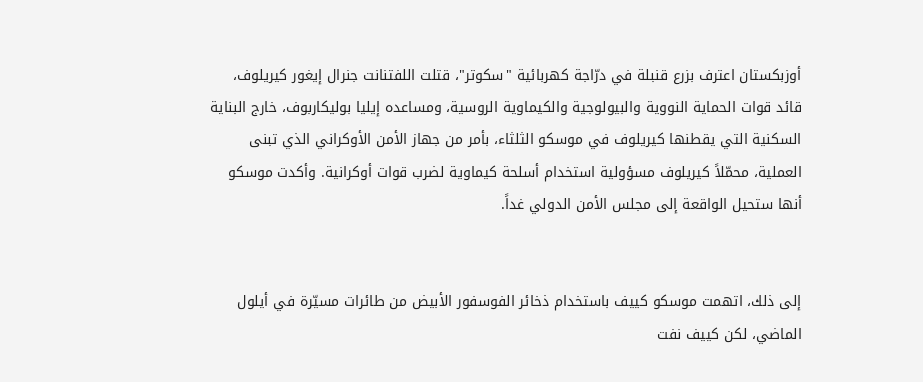أوزبكستان اعترف بزرع قنبلة في درّاجة كهربائية "سكوتر"، قتلت اللفتنانت جنرال إيغور كيريلوف، قائد قوات الحماية النووية والبيولوجية والكيماوية الروسية، ومساعده إيليا بوليكاربوف، خارج البناية السكنية التي يقطنها كيريلوف في موسكو الثلثاء، بأمر من جهاز الأمن الأوكراني الذي تبنى العملية، محمّلاً كيريلوف مسؤولية استخدام أسلحة كيماوية لضرب قوات أوكرانية. وأكدت موسكو أنها ستحيل الواقعة إلى مجلس الأمن الدولي غداً.


إلى ذلك، اتهمت موسكو كييف باستخدام ذخائر الفوسفور الأبيض من طائرات مسيّرة في أيلول الماضي، لكن كييف نفت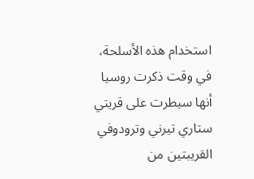استخدام هذه الأسلحة، في وقت ذكرت روسيا أنها سيطرت على قريتي ستاري تيرني وترودوفي القريبتين من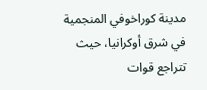مدينة كوراخوفي المنجمية في شرق أوكرانيا، حيث تتراجع قوات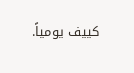كييف يومياً.